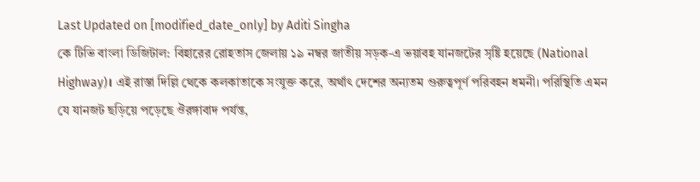Last Updated on [modified_date_only] by Aditi Singha
কে টিভি বাংলা ডিজিটাল: বিহারের রোহতাস জেলায় ১৯ নম্বর জাতীয় সড়ক-এ ভয়াবহ যানজটের সৃষ্টি হয়েছে (National Highway)। এই রাস্তা দিল্লি থেকে কলকাতাকে সংযুক্ত করে, অর্থাৎ দেশের অন্যতম গুরুত্বপূর্ণ পরিবহন ধমনী। পরিস্থিতি এমন যে যানজট ছড়িয়ে পড়েছে ঔরঙ্গাবাদ পর্যন্ত,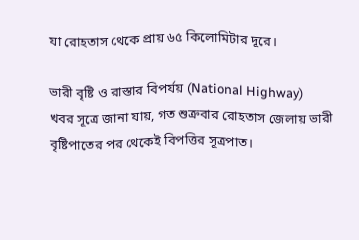যা রোহতাস থেকে প্রায় ৬৫ কিলোমিটার দূরে।

ভারী বৃষ্টি ও রাস্তার বিপর্যয় (National Highway)
খবর সূত্রে জানা যায়, গত শুক্রবার রোহতাস জেলায় ভারী বৃষ্টিপাতের পর থেকেই বিপত্তির সূত্রপাত।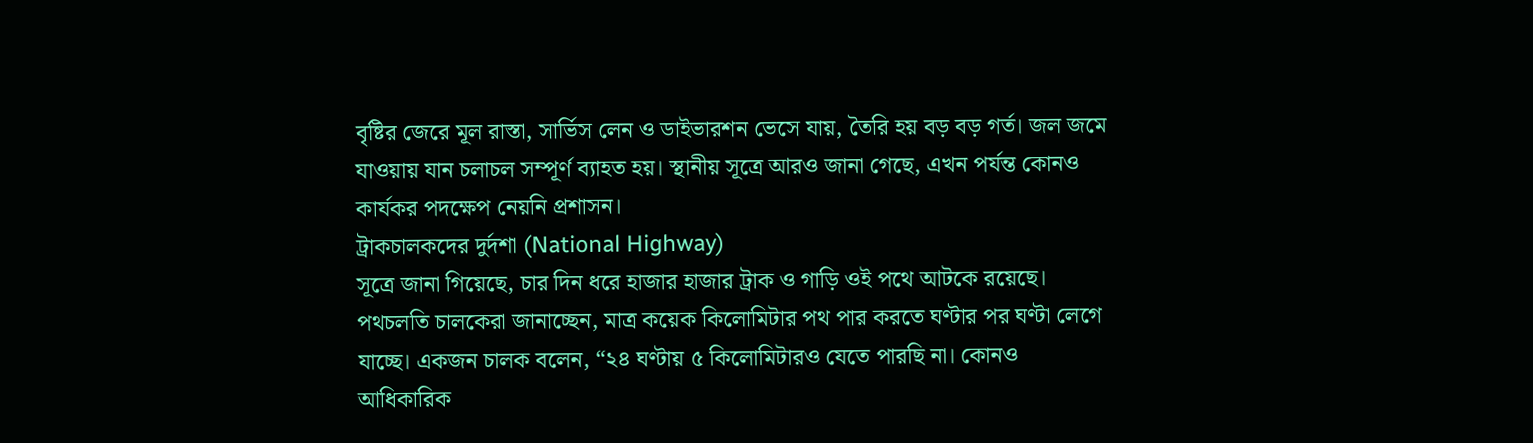বৃষ্টির জেরে মূল রাস্তা, সার্ভিস লেন ও ডাইভারশন ভেসে যায়, তৈরি হয় বড় বড় গর্ত। জল জমে যাওয়ায় যান চলাচল সম্পূর্ণ ব্যাহত হয়। স্থানীয় সূত্রে আরও জানা গেছে, এখন পর্যন্ত কোনও কার্যকর পদক্ষেপ নেয়নি প্রশাসন।
ট্রাকচালকদের দুর্দশা (National Highway)
সূত্রে জানা গিয়েছে, চার দিন ধরে হাজার হাজার ট্রাক ও গাড়ি ওই পথে আটকে রয়েছে। পথচলতি চালকেরা জানাচ্ছেন, মাত্র কয়েক কিলোমিটার পথ পার করতে ঘণ্টার পর ঘণ্টা লেগে যাচ্ছে। একজন চালক বলেন, “২৪ ঘণ্টায় ৫ কিলোমিটারও যেতে পারছি না। কোনও আধিকারিক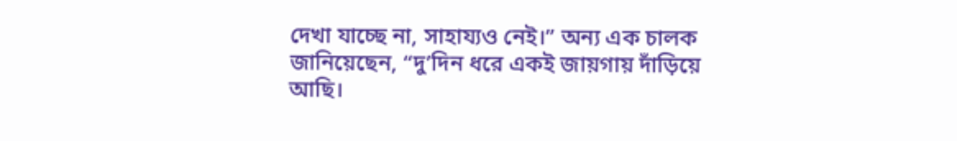দেখা যাচ্ছে না, সাহায্যও নেই।” অন্য এক চালক জানিয়েছেন, “দু’দিন ধরে একই জায়গায় দাঁড়িয়ে আছি।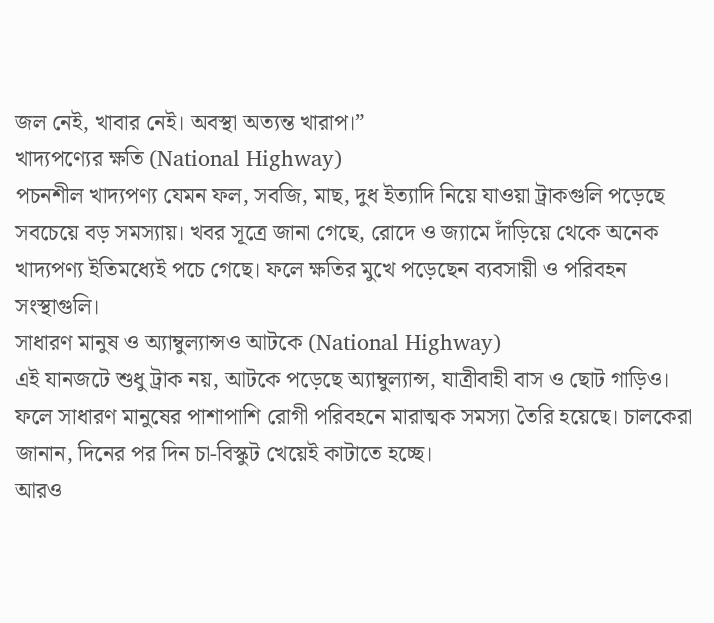জল নেই, খাবার নেই। অবস্থা অত্যন্ত খারাপ।”
খাদ্যপণ্যের ক্ষতি (National Highway)
পচনশীল খাদ্যপণ্য যেমন ফল, সবজি, মাছ, দুধ ইত্যাদি নিয়ে যাওয়া ট্রাকগুলি পড়েছে সবচেয়ে বড় সমস্যায়। খবর সূত্রে জানা গেছে, রোদে ও জ্যামে দাঁড়িয়ে থেকে অনেক খাদ্যপণ্য ইতিমধ্যেই পচে গেছে। ফলে ক্ষতির মুখে পড়েছেন ব্যবসায়ী ও পরিবহন সংস্থাগুলি।
সাধারণ মানুষ ও অ্যাম্বুল্যান্সও আটকে (National Highway)
এই যানজটে শুধু ট্রাক নয়, আটকে পড়েছে অ্যাম্বুল্যান্স, যাত্রীবাহী বাস ও ছোট গাড়িও। ফলে সাধারণ মানুষের পাশাপাশি রোগী পরিবহনে মারাত্মক সমস্যা তৈরি হয়েছে। চালকেরা জানান, দিনের পর দিন চা-বিস্কুট খেয়েই কাটাতে হচ্ছে।
আরও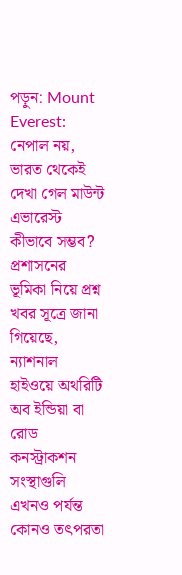পড়ুন: Mount Everest: নেপাল নয়, ভারত থেকেই দেখা গেল মাউন্ট এভারেস্ট কীভাবে সম্ভব?
প্রশাসনের ভূমিকা নিয়ে প্রশ্ন
খবর সূত্রে জানা গিয়েছে, ন্যাশনাল হাইওয়ে অথরিটি অব ইন্ডিয়া বা রোড কনস্ট্রাকশন সংস্থাগুলি এখনও পর্যন্ত কোনও তৎপরতা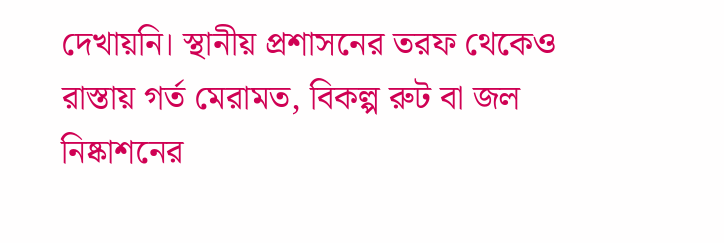দেখায়নি। স্থানীয় প্রশাসনের তরফ থেকেও রাস্তায় গর্ত মেরামত, বিকল্প রুট বা জল নিষ্কাশনের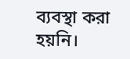ব্যবস্থা করা হয়নি।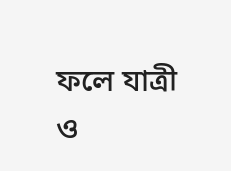ফলে যাত্রী ও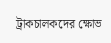ট্রাকচালকদের ক্ষোভ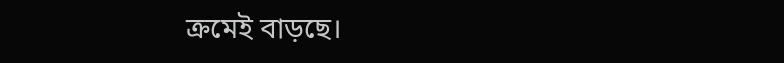ক্রমেই বাড়ছে।